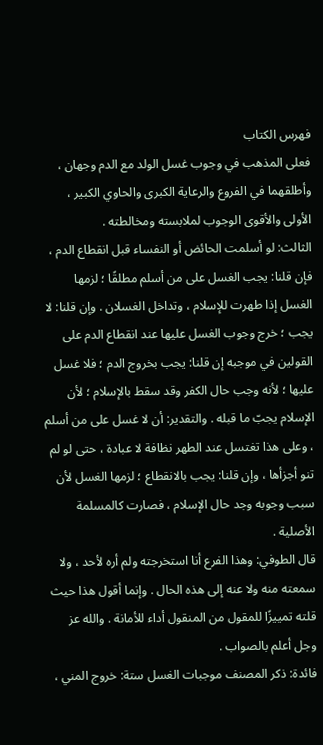فهرس الكتاب
فعلى المذهب في وجوب غسل الولد مع الدم وجهان ، وأطلقهما في الفروع والرعاية الكبرى والحاوي الكبير ، الأولى والأقوى الوجوب لملابسته ومخالطته .
الثالث: لو أسلمت الحائض أو النفساء قبل انقطاع الدم ، فإن قلنا: يجب الغسل على من أسلم مطلقًا ؛ لزمها الغسل إذا طهرت للإسلام ، وتداخل الغسلان . وإن قلنا: لا يجب ؛ خرج وجوب الغسل عليها عند انقطاع الدم على القولين في موجبه إن قلنا: يجب بخروج الدم ؛ فلا غسل عليها ؛ لأنه وجب حال الكفر وقد سقط بالإسلام ؛ لأن الإسلام يجبّ ما قبله . والتقدير: أن لا غسل على من أسلم ، وعلى هذا تغتسل عند الطهر نظافة لا عبادة ، حتى لو لم تنو أجزأها ، وإن قلنا: يجب بالانقطاع ؛ لزمها الغسل لأن سبب وجوبه وجد حال الإسلام ، فصارت كالمسلمة الأصلية .
قال الطوفي: وهذا الفرع أنا استخرجته ولم أره لأحد ، ولا سمعته منه ولا عنه إلى هذه الحال . وإنما أقول هذا حيث قلته تمييزًا للمقول من المنقول أداء للأمانة . والله عز وجل أعلم بالصواب .
فائدة: ذكر المصنف موجبات الغسل ستة: خروج المني ،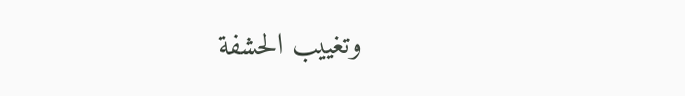وتغييب الحشفة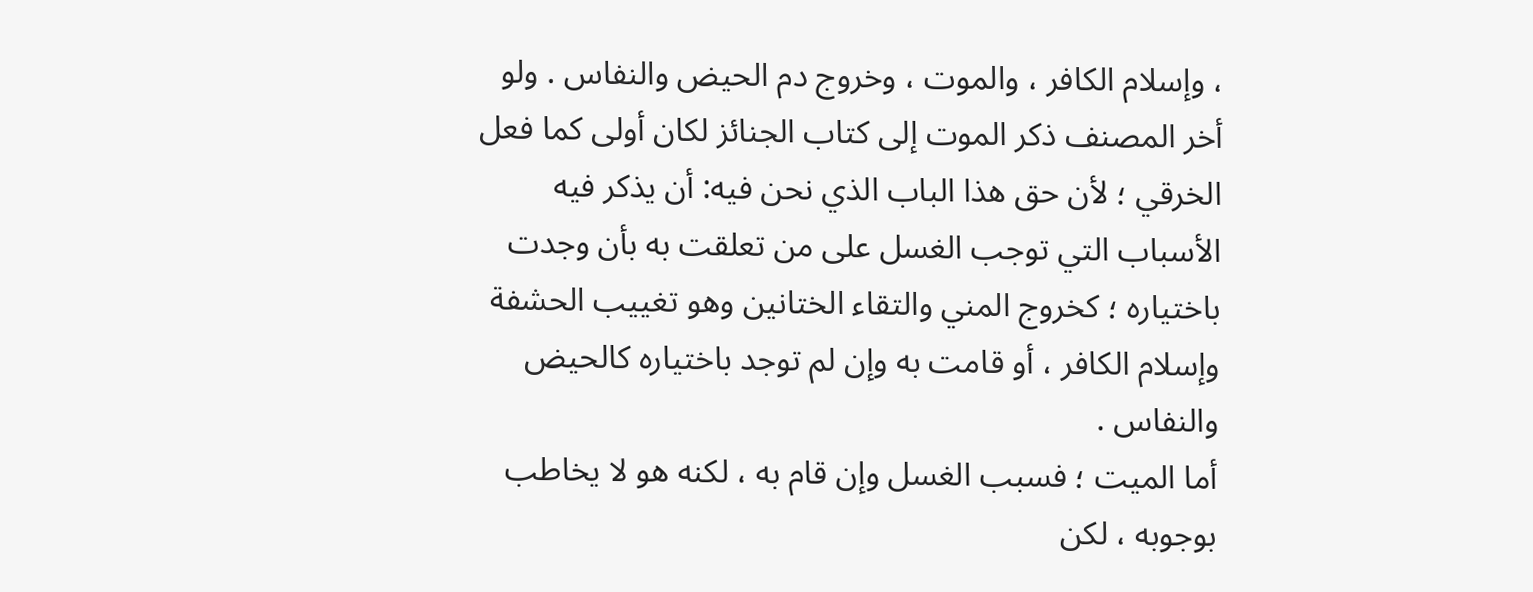، وإسلام الكافر ، والموت ، وخروج دم الحيض والنفاس . ولو أخر المصنف ذكر الموت إلى كتاب الجنائز لكان أولى كما فعل الخرقي ؛ لأن حق هذا الباب الذي نحن فيه: أن يذكر فيه الأسباب التي توجب الغسل على من تعلقت به بأن وجدت باختياره ؛ كخروج المني والتقاء الختانين وهو تغييب الحشفة وإسلام الكافر ، أو قامت به وإن لم توجد باختياره كالحيض والنفاس .
أما الميت ؛ فسبب الغسل وإن قام به ، لكنه هو لا يخاطب بوجوبه ، لكن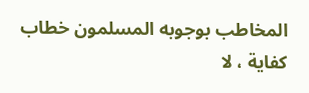المخاطب بوجوبه المسلمون خطاب كفاية ، لا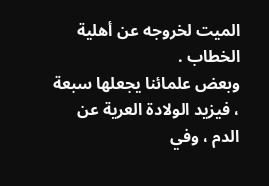الميت لخروجه عن أهلية الخطاب .
وبعض علمائنا يجعلها سبعة ، فيزيد الولادة العرية عن الدم ، وفي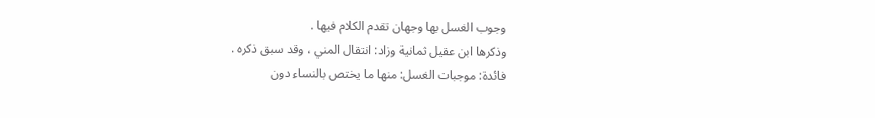وجوب الغسل بها وجهان تقدم الكلام فيها .
وذكرها ابن عقيل ثمانية وزاد: انتقال المني ، وقد سبق ذكره .
فائدة: موجبات الغسل: منها ما يختص بالنساء دون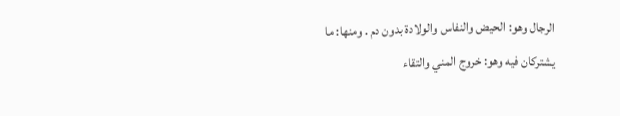الرجال وهو: الحيض والنفاس والولادة بدون دم . ومنها: ما يشتركان فيه وهو: خروج المني والتقاء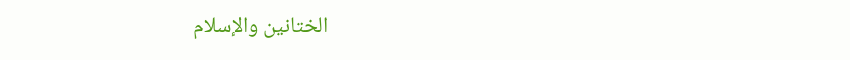الختانين والإسلام